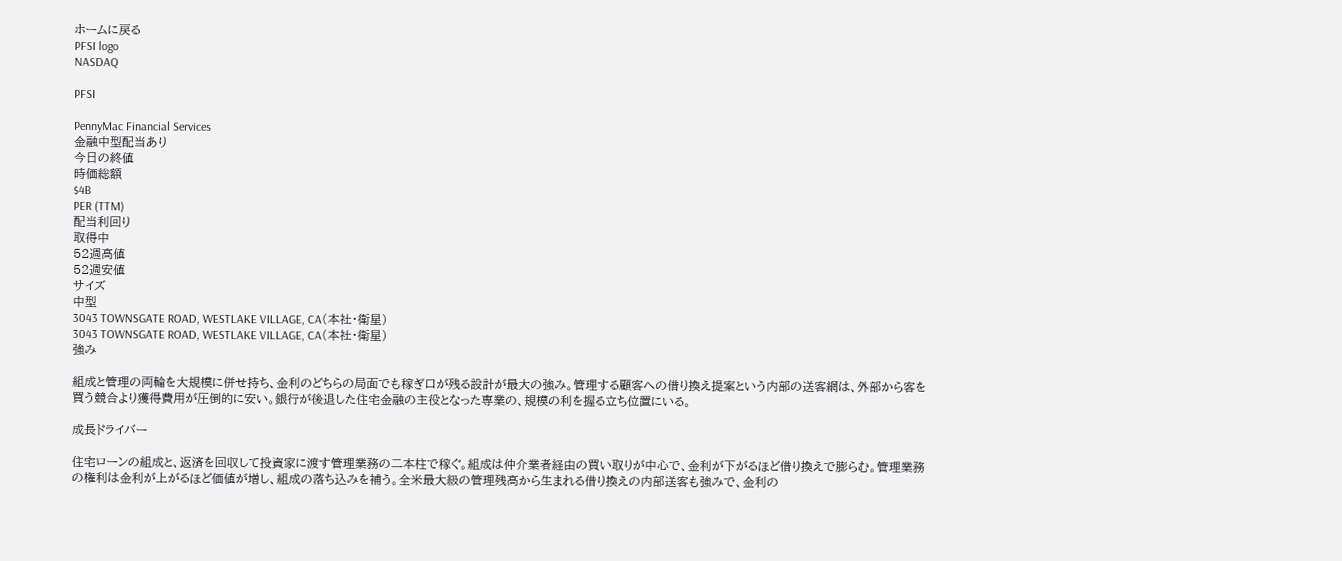ホームに戻る
PFSI logo
NASDAQ

PFSI

PennyMac Financial Services
金融中型配当あり
今日の終値
時価総額
$4B
PER (TTM)
配当利回り
取得中
52週高値
52週安値
サイズ
中型
3043 TOWNSGATE ROAD, WESTLAKE VILLAGE, CA(本社・衛星)
3043 TOWNSGATE ROAD, WESTLAKE VILLAGE, CA(本社・衛星)
強み

組成と管理の両輪を大規模に併せ持ち、金利のどちらの局面でも稼ぎ口が残る設計が最大の強み。管理する顧客への借り換え提案という内部の送客網は、外部から客を買う競合より獲得費用が圧倒的に安い。銀行が後退した住宅金融の主役となった専業の、規模の利を握る立ち位置にいる。

成長ドライバー

住宅ローンの組成と、返済を回収して投資家に渡す管理業務の二本柱で稼ぐ。組成は仲介業者経由の買い取りが中心で、金利が下がるほど借り換えで膨らむ。管理業務の権利は金利が上がるほど価値が増し、組成の落ち込みを補う。全米最大級の管理残高から生まれる借り換えの内部送客も強みで、金利の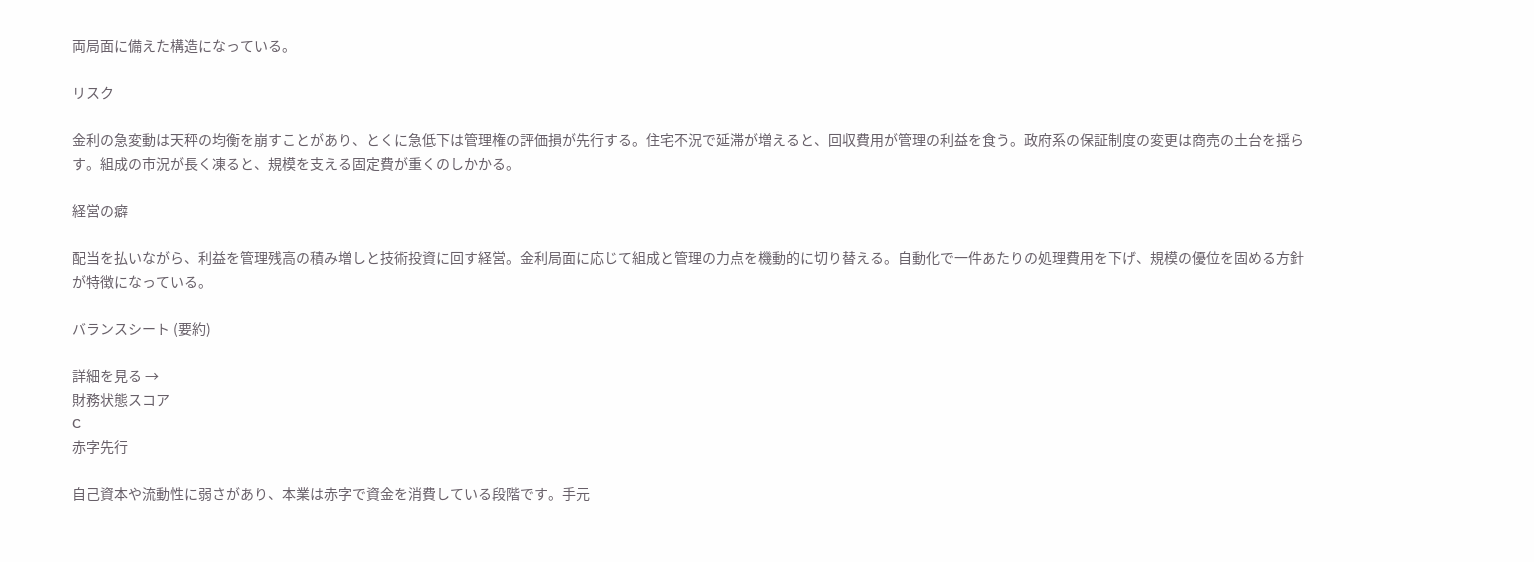両局面に備えた構造になっている。

リスク

金利の急変動は天秤の均衡を崩すことがあり、とくに急低下は管理権の評価損が先行する。住宅不況で延滞が増えると、回収費用が管理の利益を食う。政府系の保証制度の変更は商売の土台を揺らす。組成の市況が長く凍ると、規模を支える固定費が重くのしかかる。

経営の癖

配当を払いながら、利益を管理残高の積み増しと技術投資に回す経営。金利局面に応じて組成と管理の力点を機動的に切り替える。自動化で一件あたりの処理費用を下げ、規模の優位を固める方針が特徴になっている。

バランスシート (要約)

詳細を見る →
財務状態スコア
C
赤字先行

自己資本や流動性に弱さがあり、本業は赤字で資金を消費している段階です。手元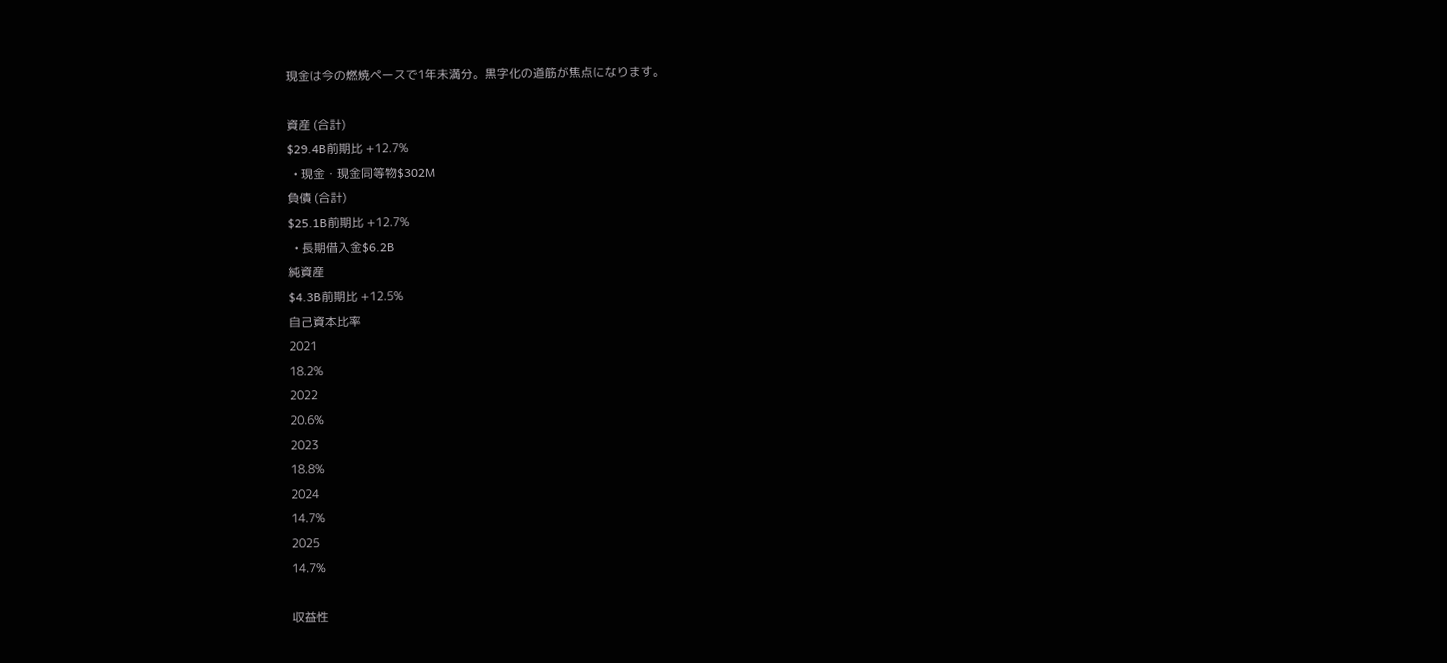現金は今の燃焼ペースで1年未満分。黒字化の道筋が焦点になります。

資産 (合計)
$29.4B前期比 +12.7%
  • 現金・現金同等物$302M
負債 (合計)
$25.1B前期比 +12.7%
  • 長期借入金$6.2B
純資産
$4.3B前期比 +12.5%
自己資本比率
2021
18.2%
2022
20.6%
2023
18.8%
2024
14.7%
2025
14.7%

収益性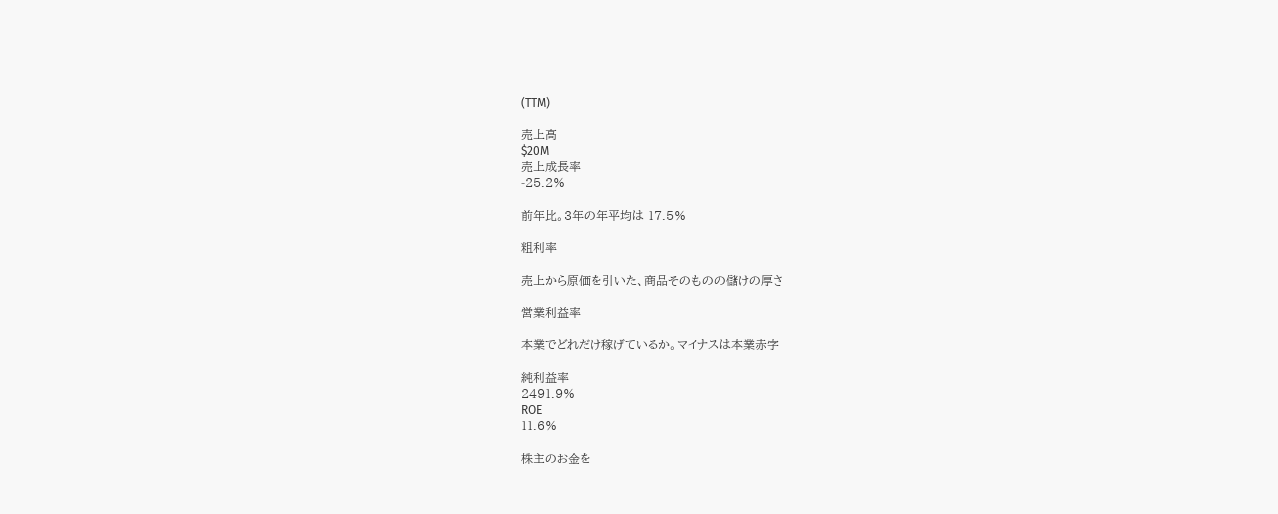(TTM)

売上高
$20M
売上成長率
-25.2%

前年比。3年の年平均は 17.5%

粗利率

売上から原価を引いた、商品そのものの儲けの厚さ

営業利益率

本業でどれだけ稼げているか。マイナスは本業赤字

純利益率
2491.9%
ROE
11.6%

株主のお金を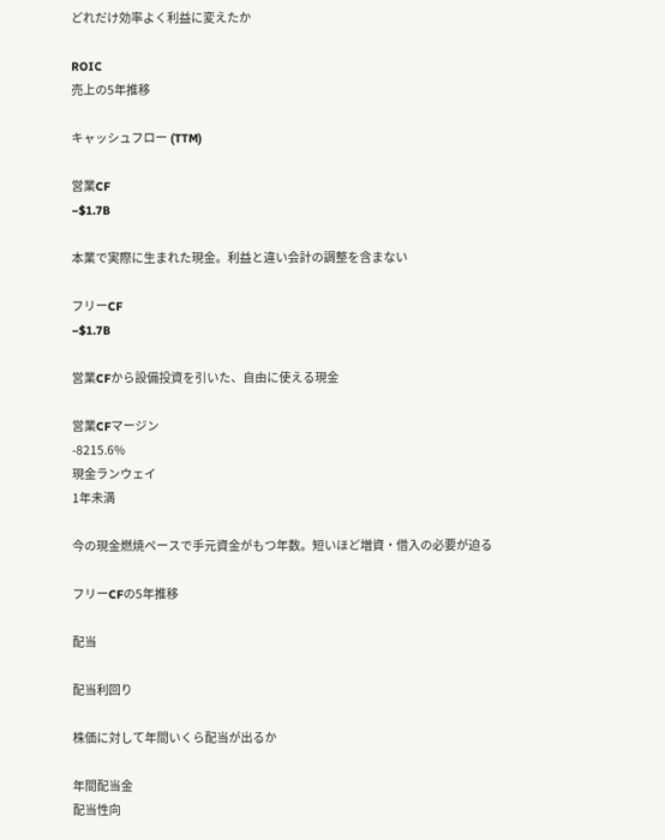どれだけ効率よく利益に変えたか

ROIC
売上の5年推移

キャッシュフロー (TTM)

営業CF
−$1.7B

本業で実際に生まれた現金。利益と違い会計の調整を含まない

フリーCF
−$1.7B

営業CFから設備投資を引いた、自由に使える現金

営業CFマージン
-8215.6%
現金ランウェイ
1年未満

今の現金燃焼ペースで手元資金がもつ年数。短いほど増資・借入の必要が迫る

フリーCFの5年推移

配当

配当利回り

株価に対して年間いくら配当が出るか

年間配当金
配当性向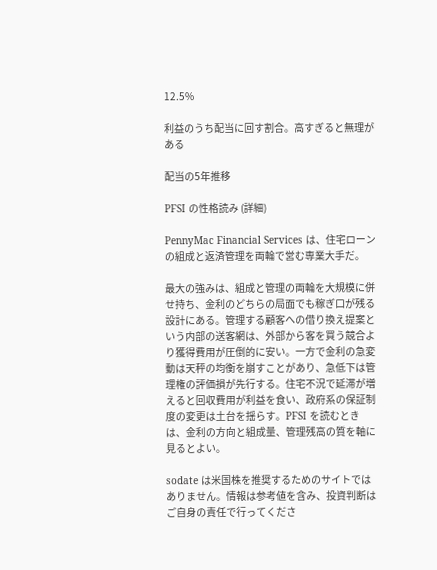12.5%

利益のうち配当に回す割合。高すぎると無理がある

配当の5年推移

PFSI の性格読み (詳細)

PennyMac Financial Services は、住宅ローンの組成と返済管理を両輪で営む専業大手だ。

最大の強みは、組成と管理の両輪を大規模に併せ持ち、金利のどちらの局面でも稼ぎ口が残る設計にある。管理する顧客への借り換え提案という内部の送客網は、外部から客を買う競合より獲得費用が圧倒的に安い。一方で金利の急変動は天秤の均衡を崩すことがあり、急低下は管理権の評価損が先行する。住宅不況で延滞が増えると回収費用が利益を食い、政府系の保証制度の変更は土台を揺らす。PFSI を読むときは、金利の方向と組成量、管理残高の質を軸に見るとよい。

sodate は米国株を推奨するためのサイトではありません。情報は参考値を含み、投資判断はご自身の責任で行ってくださ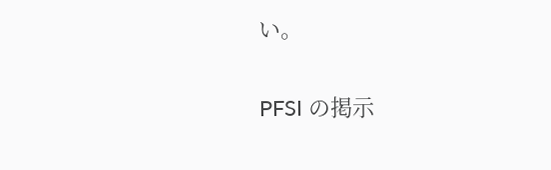い。

PFSI の掲示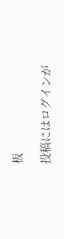板

投稿にはログインが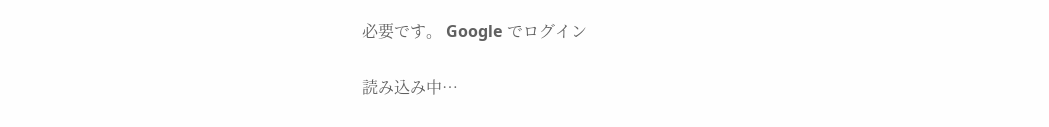必要です。 Google でログイン

読み込み中…